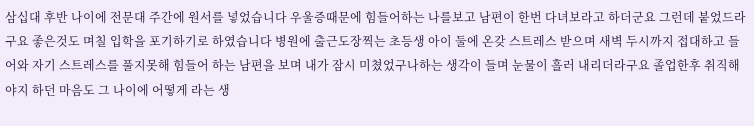삼십대 후반 나이에 전문대 주간에 원서를 넣었습니다 우울증때문에 힘들어하는 나를보고 남편이 한번 다녀보라고 하더군요 그런데 붙었드라구요 좋은것도 며칠 입학을 포기하기로 하였습니다 병원에 출근도장찍는 초등생 아이 둘에 온갖 스트레스 받으며 새벽 두시까지 접대하고 들어와 자기 스트레스를 풀지못해 힘들어 하는 남편을 보며 내가 잠시 미쳤었구나하는 생각이 들며 눈물이 흘러 내리더라구요 졸업한후 취직해야지 하던 마음도 그 나이에 어떻게 라는 생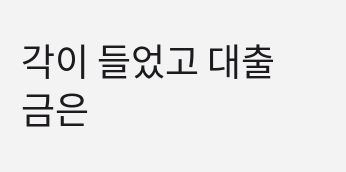각이 들었고 대출금은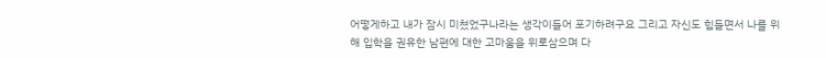어떻게하고 내가 잠시 미쳤었구나라는 생각이들어 포기하려구요 그리고 자신도 힘들면서 나를 위해 입학을 권유한 남편에 대한 고마움을 위로삼으며 다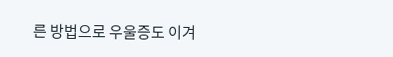른 방법으로 우울증도 이겨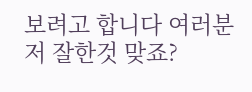보려고 합니다 여러분 저 잘한것 맞죠?